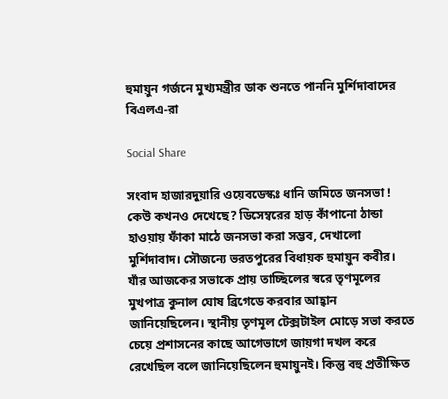হুমায়ুন গর্জনে মুখ্যমন্ত্রীর ডাক শুনতে পাননি মুর্শিদাবাদের বিএলএ-রা

Social Share

সংবাদ হাজারদুয়ারি ওয়েবডেস্কঃ ধানি জমিতে জনসভা ! কেউ কখনও দেখেছে? ডিসেম্বরের হাড় কাঁপানো ঠান্ডা হাওয়ায় ফাঁকা মাঠে জনসভা করা সম্ভব, দেখালো মুর্শিদাবাদ। সৌজন্যে ভরতপুরের বিধায়ক হুমায়ুন কবীর। যাঁর আজকের সভাকে প্রায় তাচ্ছিলের স্বরে তৃণমূলের মুখপাত্র কুনাল ঘোষ ব্রিগেডে করবার আহ্বান জানিয়েছিলেন। স্থানীয় তৃণমূল টেক্সটাইল মোড়ে সভা করতে চেয়ে প্রশাসনের কাছে আগেভাগে জায়গা দখল করে রেখেছিল বলে জানিয়েছিলেন হুমায়ুনই। কিন্তু বহু প্রতীক্ষিত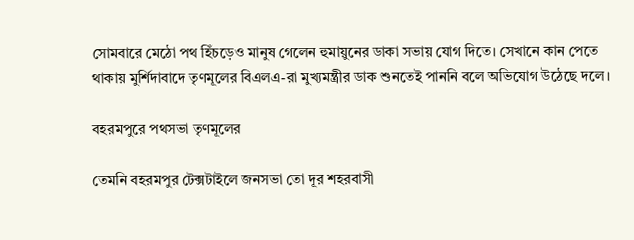সোমবারে মেঠো পথ হিঁচড়েও মানুষ গেলেন হুমায়ুনের ডাকা সভায় যোগ দিতে। সেখানে কান পেতে থাকায় মুর্শিদাবাদে তৃণমূলের বিএলএ-রা মুখ্যমন্ত্রীর ডাক শুনতেই পাননি বলে অভিযোগ উঠেছে দলে।

বহরমপুরে পথসভা তৃণমূলের

তেমনি বহরমপুর টেক্সটাইলে জনসভা তো দূর শহরবাসী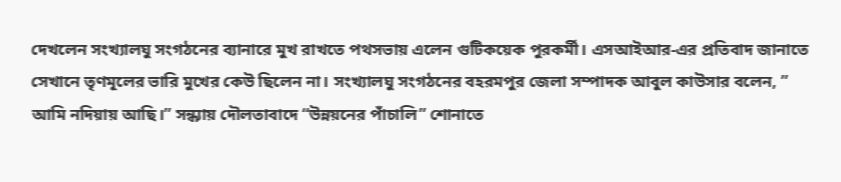দেখলেন সংখ্যালঘু সংগঠনের ব্যানারে মুখ রাখতে পথসভায় এলেন গুটিকয়েক পুরকর্মী। এসআইআর-এর প্রতিবাদ জানাতে সেখানে তৃণমূলের ভারি মুখের কেউ ছিলেন না। সংখ্যালঘু সংগঠনের বহরমপুর জেলা সম্পাদক আবুল কাউসার বলেন, ” আমি নদিয়ায় আছি।” সন্ধ্যায় দৌলতাবাদে “উন্নয়নের পাঁচালি” শোনাতে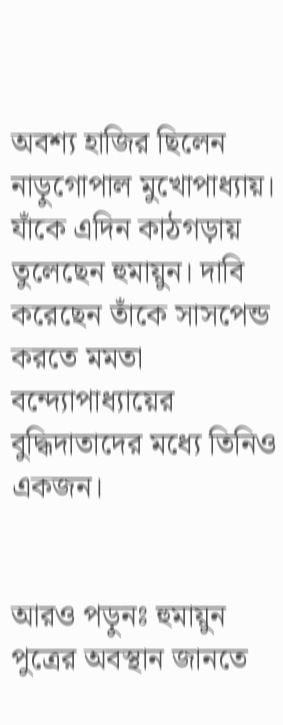অবশ্য হাজির ছিলেন নাড়ুগোপাল মুখোপাধ্যায়। যাঁকে এদিন কাঠগড়ায় তুলেছেন হুমায়ুন। দাবি করেছেন তাঁকে সাসপেন্ড করতে মমতা বন্দ্যোপাধ্যায়ের বুদ্ধিদাতাদের মধ্যে তিনিও একজন।


আরও পড়ুনঃ হুমায়ুন পুত্রের অবস্থান জানতে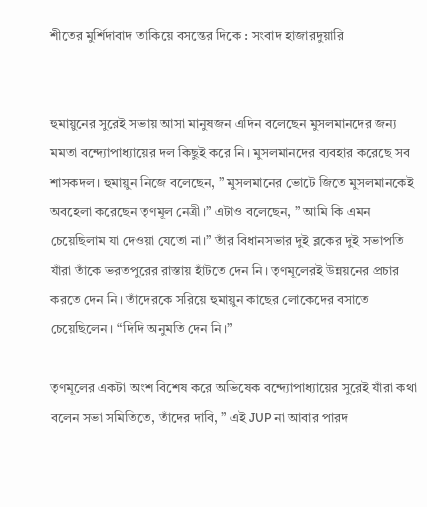শীতের মুর্শিদাবাদ তাকিয়ে বসন্তের দিকে : সংবাদ হাজারদুয়ারি


হুমায়ুনের সুরেই সভায় আসা মানুষজন এদিন বলেছেন মুসলমানদের জন্য মমতা বন্দ্যোপাধ্যায়ের দল কিছুই করে নি। মুসলমানদের ব্যবহার করেছে সব শাসকদল। হুমায়ুন নিজে বলেছেন, ” মুসলমানের ভোটে জিতে মুসলমানকেই অবহেলা করেছেন তৃণমূল নেত্রী।” এটাও বলেছেন, ” আমি কি এমন চেয়েছিলাম যা দেওয়া যেতো না।” তাঁর বিধানসভার দুই ব্লকের দুই সভাপতি যাঁরা তাঁকে ভরতপুরের রাস্তায় হাঁটতে দেন নি। তৃণমূলেরই উন্নয়নের প্রচার করতে দেন নি। তাঁদেরকে সরিয়ে হুমায়ুন কাছের লোকেদের বসাতে চেয়েছিলেন। “দিদি অনুমতি দেন নি।”

তৃণমূলের একটা অংশ বিশেষ করে অভিষেক বন্দ্যোপাধ্যায়ের সুরেই যাঁরা কথা বলেন সভা সমিতিতে, তাঁদের দাবি, ” এই JUP না আবার পারদ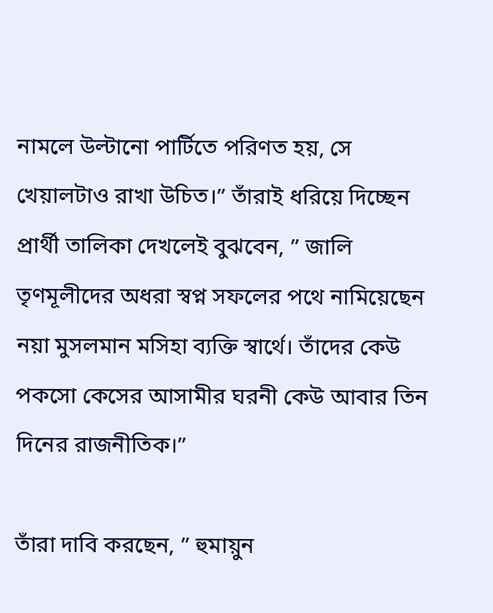নামলে উল্টানো পার্টিতে পরিণত হয়, সে খেয়ালটাও রাখা উচিত।” তাঁরাই ধরিয়ে দিচ্ছেন প্রার্থী তালিকা দেখলেই বুঝবেন, ” জালি তৃণমূলীদের অধরা স্বপ্ন সফলের পথে নামিয়েছেন নয়া মুসলমান মসিহা ব্যক্তি স্বার্থে। তাঁদের কেউ পকসো কেসের আসামীর ঘরনী কেউ আবার তিন দিনের রাজনীতিক।”

তাঁরা দাবি করছেন, ” হুমায়ুন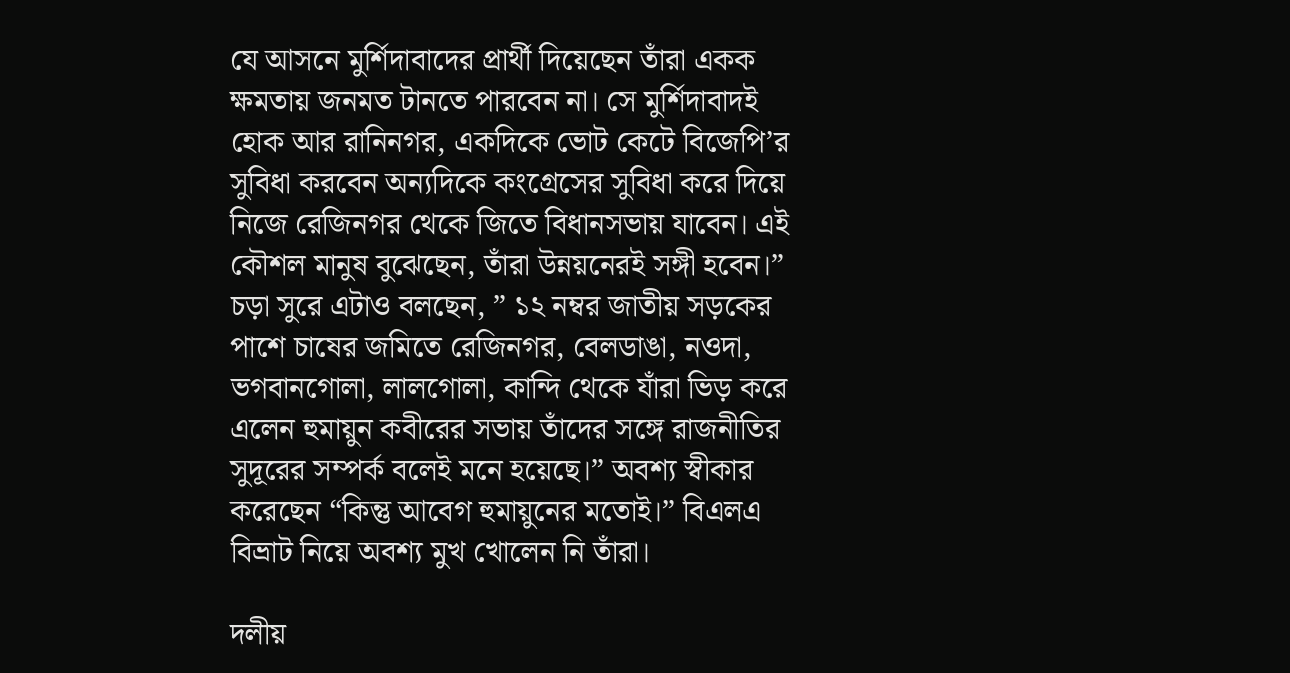যে আসনে মুর্শিদাবাদের প্রার্থী দিয়েছেন তাঁরা একক ক্ষমতায় জনমত টানতে পারবেন না। সে মুর্শিদাবাদই হোক আর রানিনগর, একদিকে ভোট কেটে বিজেপি’র সুবিধা করবেন অন্যদিকে কংগ্রেসের সুবিধা করে দিয়ে নিজে রেজিনগর থেকে জিতে বিধানসভায় যাবেন। এই কৌশল মানুষ বুঝেছেন, তাঁরা উন্নয়নেরই সঙ্গী হবেন।” চড়া সুরে এটাও বলছেন, ” ১২ নম্বর জাতীয় সড়কের পাশে চাষের জমিতে রেজিনগর, বেলডাঙা, নওদা, ভগবানগোলা, লালগোলা, কান্দি থেকে যাঁরা ভিড় করে এলেন হুমায়ুন কবীরের সভায় তাঁদের সঙ্গে রাজনীতির সুদূরের সম্পর্ক বলেই মনে হয়েছে।” অবশ্য স্বীকার করেছেন “কিন্তু আবেগ হুমায়ুনের মতোই।” বিএলএ বিভ্রাট নিয়ে অবশ্য মুখ খোলেন নি তাঁরা।

দলীয়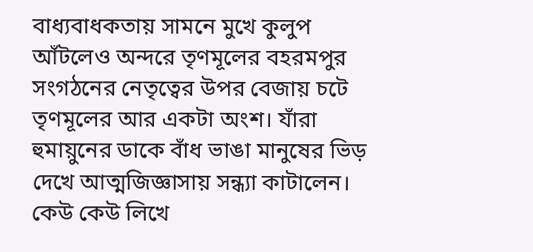বাধ্যবাধকতায় সামনে মুখে কুলুপ আঁটলেও অন্দরে তৃণমূলের বহরমপুর সংগঠনের নেতৃত্বের উপর বেজায় চটে তৃণমূলের আর একটা অংশ। যাঁরা হুমায়ুনের ডাকে বাঁধ ভাঙা মানুষের ভিড় দেখে আত্মজিজ্ঞাসায় সন্ধ্যা কাটালেন। কেউ কেউ লিখে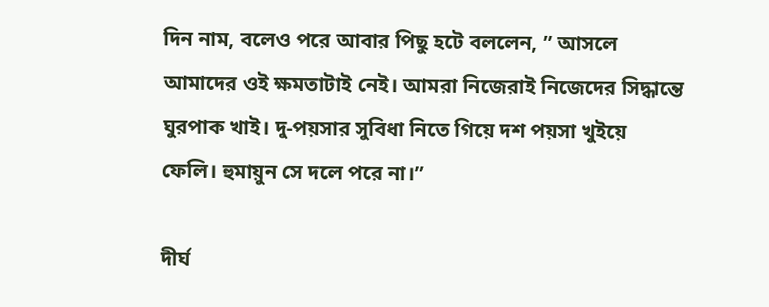দিন নাম, বলেও পরে আবার পিছু হটে বললেন, ” আসলে আমাদের ওই ক্ষমতাটাই নেই। আমরা নিজেরাই নিজেদের সিদ্ধান্তে ঘুরপাক খাই। দু-পয়সার সুবিধা নিতে গিয়ে দশ পয়সা খুইয়ে ফেলি। হুমায়ুন সে দলে পরে না।”

দীর্ঘ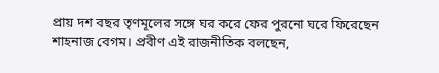প্রায় দশ বছর তৃণমূলের সঙ্গে ঘর করে ফের পুরনো ঘরে ফিরেছেন শাহনাজ বেগম। প্রবীণ এই রাজনীতিক বলছেন,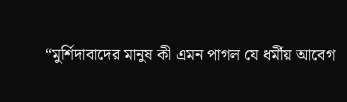“মুর্শিদাবাদের মানুষ কী এমন পাগল যে ধর্মীয় আবেগ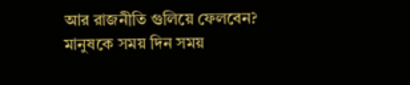আর রাজনীতি গুলিয়ে ফেলবেন? মানুষকে সময় দিন সময়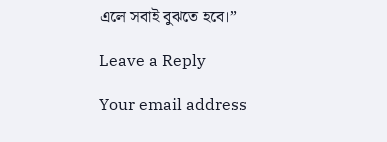এলে সবাই বুঝতে হবে।”

Leave a Reply

Your email address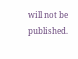will not be published.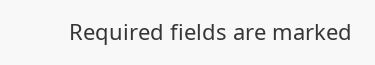Required fields are marked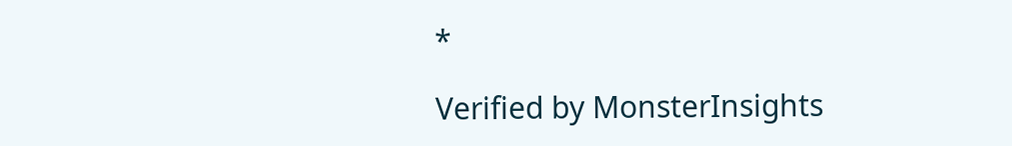*

Verified by MonsterInsights